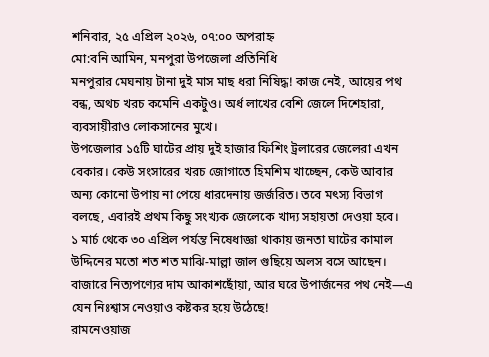শনিবার, ২৫ এপ্রিল ২০২৬, ০৭:০০ অপরাহ্ন
মো:বনি আমিন, মনপুরা উপজেলা প্রতিনিধি
মনপুরার মেঘনায় টানা দুই মাস মাছ ধরা নিষিদ্ধ! কাজ নেই, আয়ের পথ বন্ধ, অথচ খরচ কমেনি একটুও। অর্ধ লাখের বেশি জেলে দিশেহারা, ব্যবসায়ীরাও লোকসানের মুখে।
উপজেলার ১৫টি ঘাটের প্রায় দুই হাজার ফিশিং ট্রলারের জেলেরা এখন বেকার। কেউ সংসারের খরচ জোগাতে হিমশিম খাচ্ছেন, কেউ আবার অন্য কোনো উপায় না পেয়ে ধারদেনায় জর্জরিত। তবে মৎস্য বিভাগ বলছে, এবারই প্রথম কিছু সংখ্যক জেলেকে খাদ্য সহায়তা দেওয়া হবে।
১ মার্চ থেকে ৩০ এপ্রিল পর্যন্ত নিষেধাজ্ঞা থাকায় জনতা ঘাটের কামাল উদ্দিনের মতো শত শত মাঝি-মাল্লা জাল গুছিয়ে অলস বসে আছেন। বাজারে নিত্যপণ্যের দাম আকাশছোঁয়া, আর ঘরে উপার্জনের পথ নেই—এ যেন নিঃশ্বাস নেওয়াও কষ্টকর হয়ে উঠেছে!
রামনেওয়াজ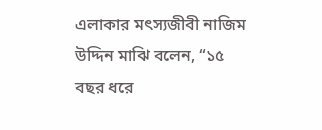এলাকার মৎস্যজীবী নাজিম উদ্দিন মাঝি বলেন, “১৫ বছর ধরে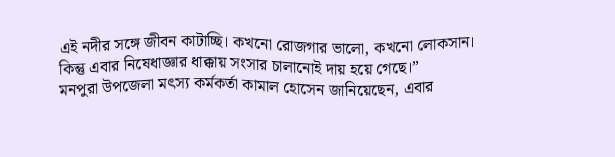এই নদীর সঙ্গে জীবন কাটাচ্ছি। কখনো রোজগার ভালো, কখনো লোকসান। কিন্তু এবার নিষেধাজ্ঞার ধাক্কায় সংসার চালানোই দায় হয়ে গেছে।”
মনপুরা উপজেলা মৎস্য কর্মকর্তা কামাল হোসেন জানিয়েছেন, এবার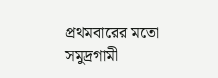প্রথমবারের মতো সমুদ্রগামী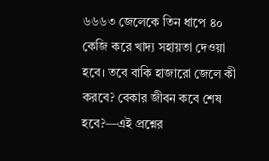৬৬৬৩ জেলেকে তিন ধাপে ৪০ কেজি করে খাদ্য সহায়তা দেওয়া হবে। তবে বাকি হাজারো জেলে কী করবে? বেকার জীবন কবে শেষ হবে?—এই প্রশ্নের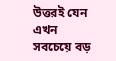উত্তরই যেন এখন সবচেয়ে বড়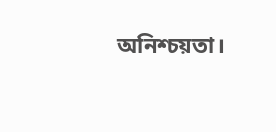অনিশ্চয়তা।